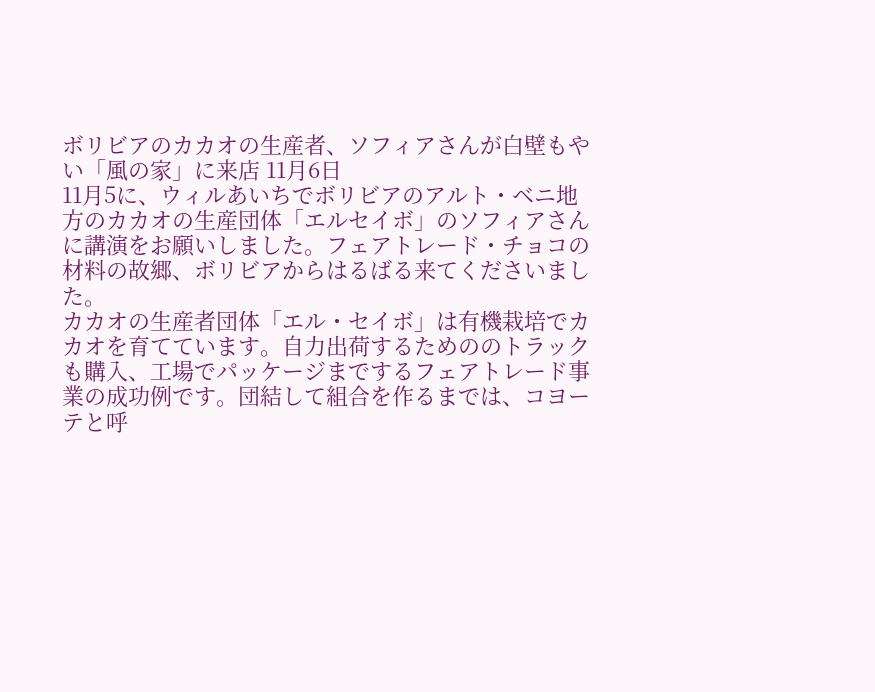ボリビアのカカオの生産者、ソフィアさんが白壁もやい「風の家」に来店 11月6日
11月5に、ウィルあいちでボリビアのアルト・ベニ地方のカカオの生産団体「エルセイボ」のソフィアさんに講演をお願いしました。フェアトレード・チョコの材料の故郷、ボリビアからはるばる来てくださいました。
カカオの生産者団体「エル・セイボ」は有機栽培でカカオを育てています。自力出荷するためののトラックも購入、工場でパッケージまでするフェアトレード事業の成功例です。団結して組合を作るまでは、コヨーテと呼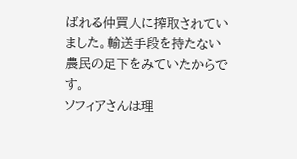ばれる仲買人に搾取されていました。輸送手段を持たない農民の足下をみていたからです。
ソフィアさんは理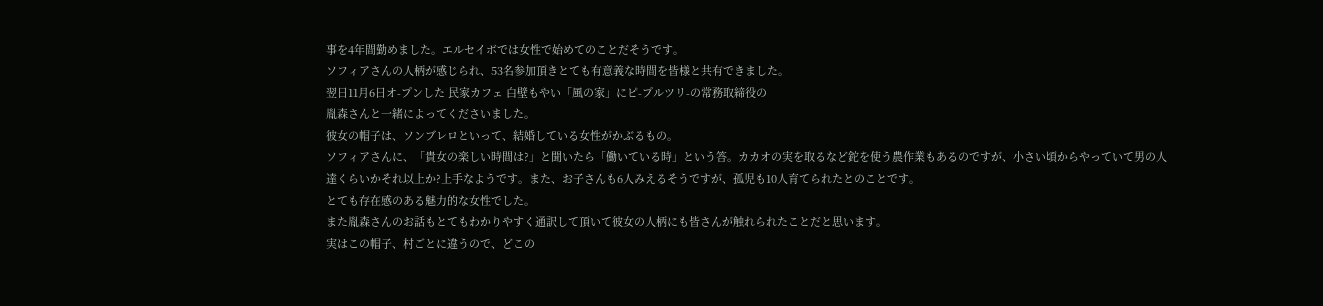事を4年間勤めました。エルセイボでは女性で始めてのことだそうです。
ソフィアさんの人柄が感じられ、53名参加頂きとても有意義な時間を皆様と共有できました。
翌日11月6日オ-プンした 民家カフェ 白壁もやい「風の家」にピ-プルツリ-の常務取締役の
胤森さんと一緒によってくださいました。
彼女の帽子は、ソンブレロといって、結婚している女性がかぶるもの。
ソフィアさんに、「貴女の楽しい時間は?」と聞いたら「働いている時」という答。カカオの実を取るなど鉈を使う農作業もあるのですが、小さい頃からやっていて男の人達くらいかそれ以上か?上手なようです。また、お子さんも6人みえるそうですが、孤児も10人育てられたとのことです。
とても存在感のある魅力的な女性でした。
また胤森さんのお話もとてもわかりやすく通訳して頂いて彼女の人柄にも皆さんが触れられたことだと思います。
実はこの帽子、村ごとに違うので、どこの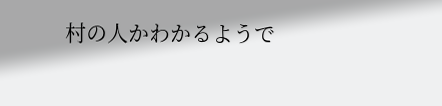村の人かわかるようで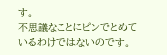す。
不思議なことにピンでとめているわけではないのです。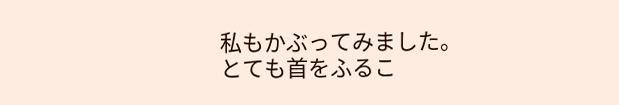私もかぶってみました。
とても首をふるこ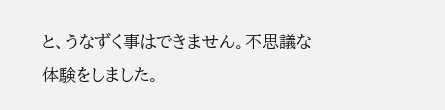と、うなずく事はできません。不思議な体験をしました。